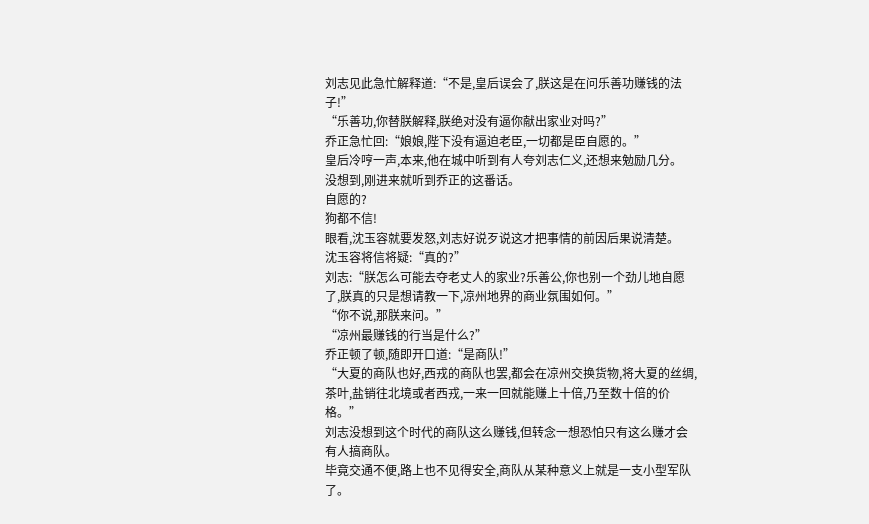刘志见此急忙解释道:“不是,皇后误会了,朕这是在问乐善功赚钱的法子!”
“乐善功,你替朕解释,朕绝对没有逼你献出家业对吗?”
乔正急忙回:“娘娘,陛下没有逼迫老臣,一切都是臣自愿的。”
皇后冷哼一声,本来,他在城中听到有人夸刘志仁义,还想来勉励几分。
没想到,刚进来就听到乔正的这番话。
自愿的?
狗都不信!
眼看,沈玉容就要发怒,刘志好说歹说这才把事情的前因后果说清楚。
沈玉容将信将疑:“真的?”
刘志:“朕怎么可能去夺老丈人的家业?乐善公,你也别一个劲儿地自愿了,朕真的只是想请教一下,凉州地界的商业氛围如何。”
“你不说,那朕来问。”
“凉州最赚钱的行当是什么?”
乔正顿了顿,随即开口道:“是商队!”
“大夏的商队也好,西戎的商队也罢,都会在凉州交换货物,将大夏的丝绸,茶叶,盐销往北境或者西戎,一来一回就能赚上十倍,乃至数十倍的价格。”
刘志没想到这个时代的商队这么赚钱,但转念一想恐怕只有这么赚才会有人搞商队。
毕竟交通不便,路上也不见得安全,商队从某种意义上就是一支小型军队了。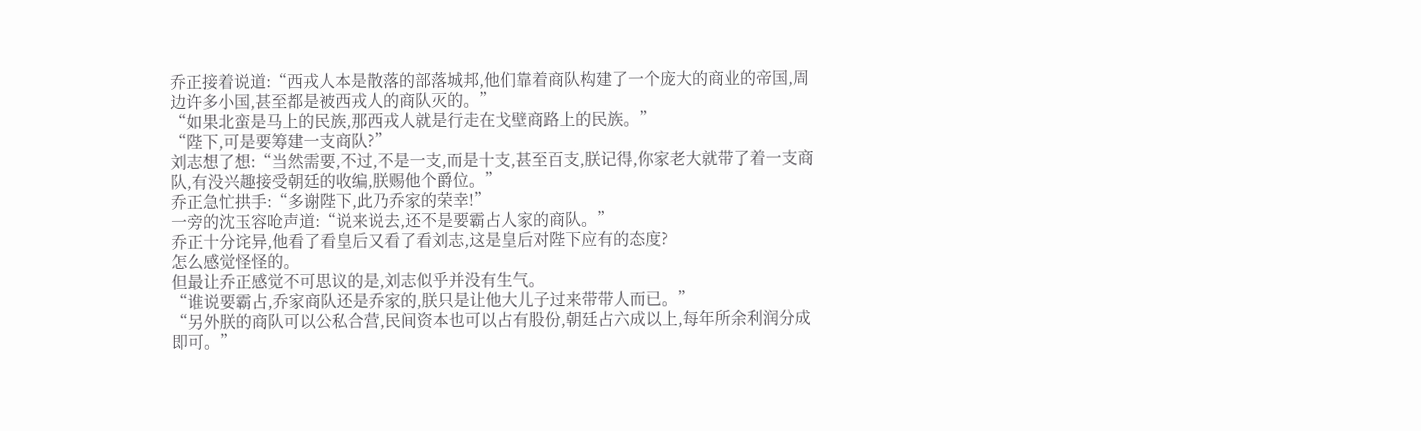乔正接着说道:“西戎人本是散落的部落城邦,他们靠着商队构建了一个庞大的商业的帝国,周边许多小国,甚至都是被西戎人的商队灭的。”
“如果北蛮是马上的民族,那西戎人就是行走在戈壁商路上的民族。”
“陛下,可是要筹建一支商队?”
刘志想了想:“当然需要,不过,不是一支,而是十支,甚至百支,朕记得,你家老大就带了着一支商队,有没兴趣接受朝廷的收编,朕赐他个爵位。”
乔正急忙拱手:“多谢陛下,此乃乔家的荣幸!”
一旁的沈玉容呛声道:“说来说去,还不是要霸占人家的商队。”
乔正十分诧异,他看了看皇后又看了看刘志,这是皇后对陛下应有的态度?
怎么感觉怪怪的。
但最让乔正感觉不可思议的是,刘志似乎并没有生气。
“谁说要霸占,乔家商队还是乔家的,朕只是让他大儿子过来带带人而已。”
“另外朕的商队可以公私合营,民间资本也可以占有股份,朝廷占六成以上,每年所余利润分成即可。”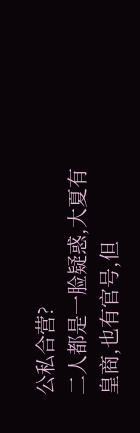公私合营?
二人都是一脸疑惑,大夏有皇商,也有官号,但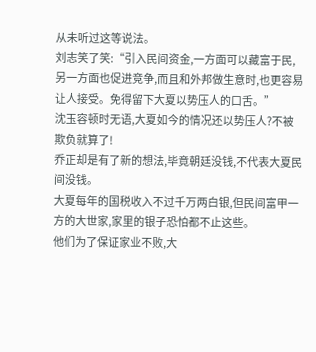从未听过这等说法。
刘志笑了笑:“引入民间资金,一方面可以藏富于民,另一方面也促进竞争,而且和外邦做生意时,也更容易让人接受。免得留下大夏以势压人的口舌。”
沈玉容顿时无语,大夏如今的情况还以势压人?不被欺负就算了!
乔正却是有了新的想法,毕竟朝廷没钱,不代表大夏民间没钱。
大夏每年的国税收入不过千万两白银,但民间富甲一方的大世家,家里的银子恐怕都不止这些。
他们为了保证家业不败,大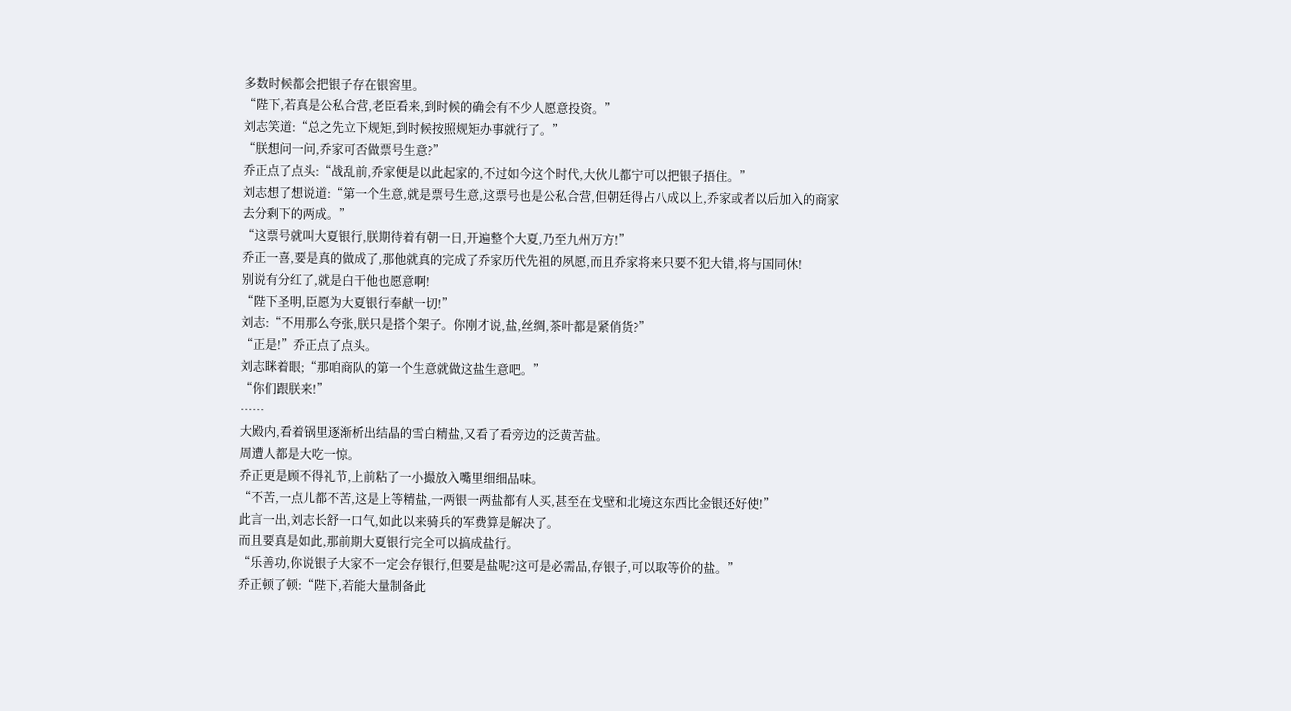多数时候都会把银子存在银窖里。
“陛下,若真是公私合营,老臣看来,到时候的确会有不少人愿意投资。”
刘志笑道:“总之先立下规矩,到时候按照规矩办事就行了。”
“朕想问一问,乔家可否做票号生意?”
乔正点了点头:“战乱前,乔家便是以此起家的,不过如今这个时代,大伙儿都宁可以把银子捂住。”
刘志想了想说道:“第一个生意,就是票号生意,这票号也是公私合营,但朝廷得占八成以上,乔家或者以后加入的商家去分剩下的两成。”
“这票号就叫大夏银行,朕期待着有朝一日,开遍整个大夏,乃至九州万方!”
乔正一喜,要是真的做成了,那他就真的完成了乔家历代先祖的夙愿,而且乔家将来只要不犯大错,将与国同休!
别说有分红了,就是白干他也愿意啊!
“陛下圣明,臣愿为大夏银行奉献一切!”
刘志:“不用那么夸张,朕只是搭个架子。你刚才说,盐,丝绸,茶叶都是紧俏货?”
“正是!”乔正点了点头。
刘志眯着眼;“那咱商队的第一个生意就做这盐生意吧。”
“你们跟朕来!”
……
大殿内,看着锅里逐渐析出结晶的雪白精盐,又看了看旁边的泛黄苦盐。
周遭人都是大吃一惊。
乔正更是顾不得礼节,上前粘了一小撮放入嘴里细细品味。
“不苦,一点儿都不苦,这是上等精盐,一两银一两盐都有人买,甚至在戈壁和北境这东西比金银还好使!”
此言一出,刘志长舒一口气,如此以来骑兵的军费算是解决了。
而且要真是如此,那前期大夏银行完全可以搞成盐行。
“乐善功,你说银子大家不一定会存银行,但要是盐呢?这可是必需品,存银子,可以取等价的盐。”
乔正顿了顿:“陛下,若能大量制备此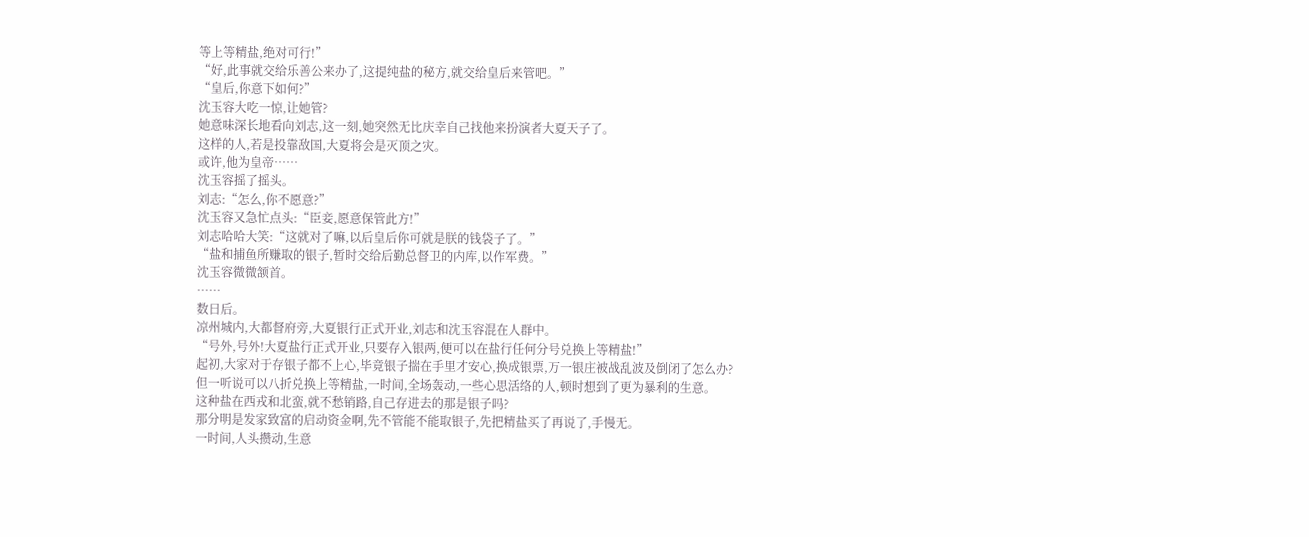等上等精盐,绝对可行!”
“好,此事就交给乐善公来办了,这提纯盐的秘方,就交给皇后来管吧。”
“皇后,你意下如何?”
沈玉容大吃一惊,让她管?
她意味深长地看向刘志,这一刻,她突然无比庆幸自己找他来扮演者大夏天子了。
这样的人,若是投靠敌国,大夏将会是灭顶之灾。
或许,他为皇帝……
沈玉容摇了摇头。
刘志:“怎么,你不愿意?”
沈玉容又急忙点头:“臣妾,愿意保管此方!”
刘志哈哈大笑:“这就对了嘛,以后皇后你可就是朕的钱袋子了。”
“盐和捕鱼所赚取的银子,暂时交给后勤总督卫的内库,以作军费。”
沈玉容微微颔首。
……
数日后。
凉州城内,大都督府旁,大夏银行正式开业,刘志和沈玉容混在人群中。
“号外,号外!大夏盐行正式开业,只要存入银两,便可以在盐行任何分号兑换上等精盐!”
起初,大家对于存银子都不上心,毕竟银子揣在手里才安心,换成银票,万一银庄被战乱波及倒闭了怎么办?
但一听说可以八折兑换上等精盐,一时间,全场轰动,一些心思活络的人,顿时想到了更为暴利的生意。
这种盐在西戎和北蛮,就不愁销路,自己存进去的那是银子吗?
那分明是发家致富的启动资金啊,先不管能不能取银子,先把精盐买了再说了,手慢无。
一时间,人头攒动,生意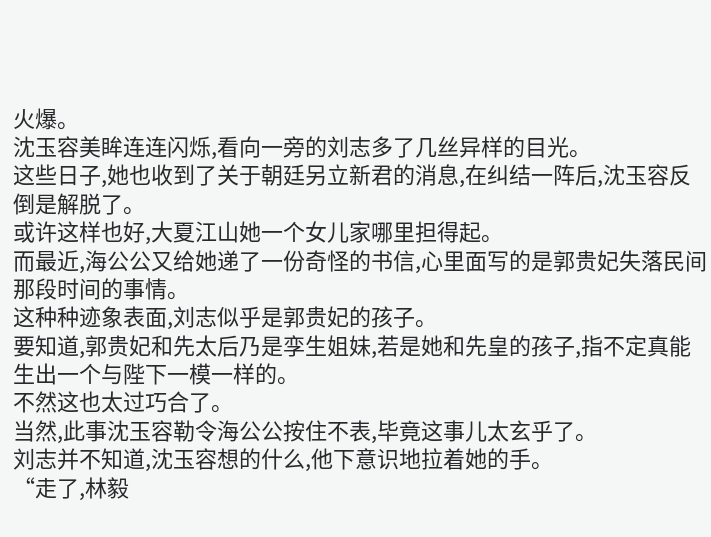火爆。
沈玉容美眸连连闪烁,看向一旁的刘志多了几丝异样的目光。
这些日子,她也收到了关于朝廷另立新君的消息,在纠结一阵后,沈玉容反倒是解脱了。
或许这样也好,大夏江山她一个女儿家哪里担得起。
而最近,海公公又给她递了一份奇怪的书信,心里面写的是郭贵妃失落民间那段时间的事情。
这种种迹象表面,刘志似乎是郭贵妃的孩子。
要知道,郭贵妃和先太后乃是孪生姐妹,若是她和先皇的孩子,指不定真能生出一个与陛下一模一样的。
不然这也太过巧合了。
当然,此事沈玉容勒令海公公按住不表,毕竟这事儿太玄乎了。
刘志并不知道,沈玉容想的什么,他下意识地拉着她的手。
“走了,林毅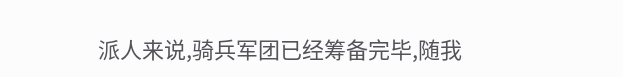派人来说,骑兵军团已经筹备完毕,随我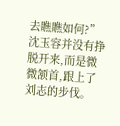去瞧瞧如何?”
沈玉容并没有挣脱开来,而是微微颔首,跟上了刘志的步伐。